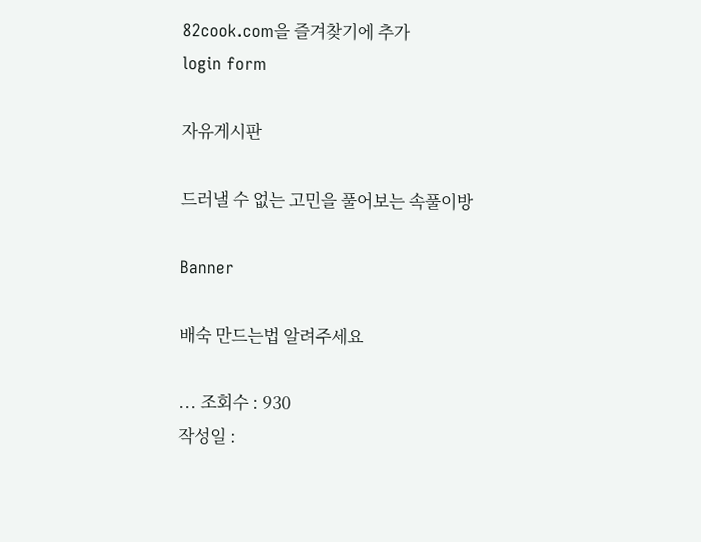82cook.com을 즐겨찾기에 추가
login form

자유게시판

드러낼 수 없는 고민을 풀어보는 속풀이방

Banner

배숙 만드는법 알려주세요

... 조회수 : 930
작성일 :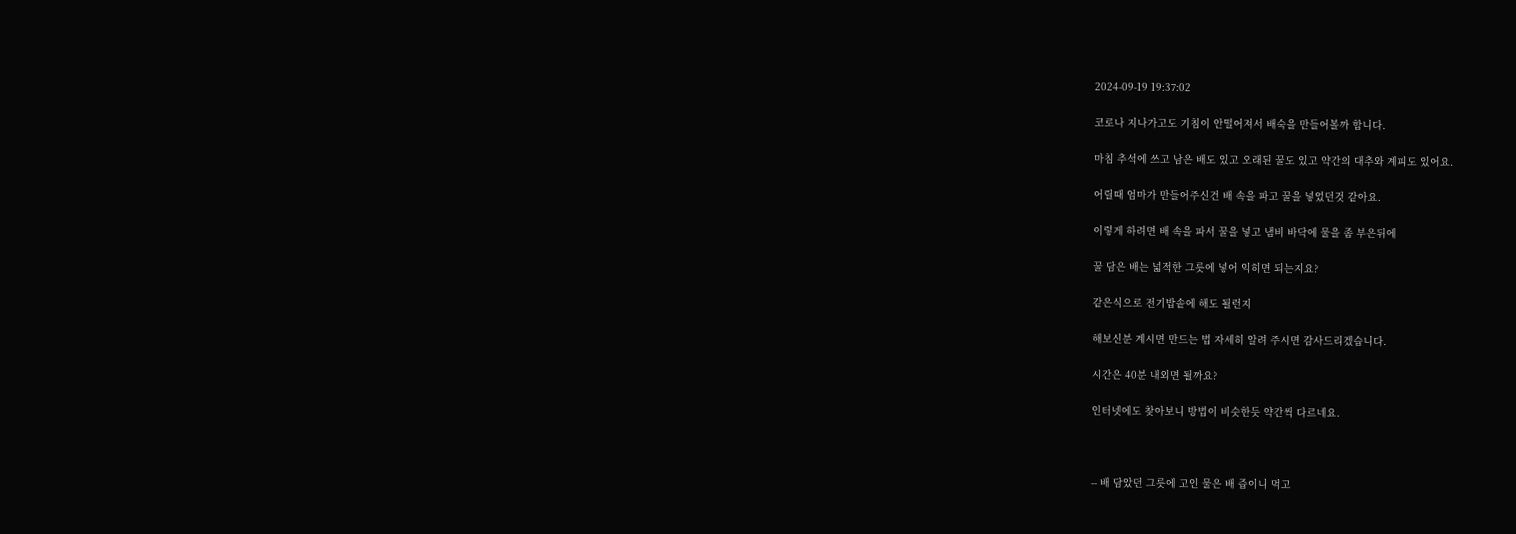2024-09-19 19:37:02

코로나 지나가고도 기침이 안떨어져서 배숙을 만들어볼까 합니다.

마침 추석에 쓰고 남은 배도 있고 오래된 꿀도 있고 약간의 대추와 계피도 있어요.

어릴때 엄마가 만들어주신건 배 속을 파고 꿀을 넣었던것 같아요.

이렇게 하려면 배 속을 파서 꿀을 넣고 냄비 바닥에 물을 좀 부은뒤에

꿀 담은 배는 넓적한 그릇에 넣어 익히면 되는지요?

같은식으로 전기밥솥에 해도 될런지

해보신분 계시면 만드는 법 자세히 알려 주시면 감사드리겠습니다.

시간은 40분 내외면 될까요?

인터넷에도 찾아보니 방법이 비슷한듯 약간씩 다르네요.



-- 배 담았던 그릇에 고인 물은 배 즙이니 먹고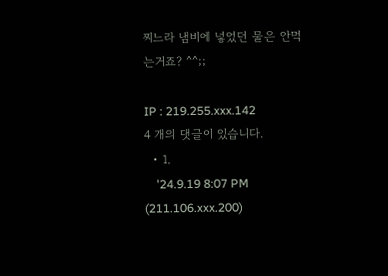찌느라 냄비에 넣었던 물은 안먹는거죠? ^^;;

IP : 219.255.xxx.142
4 개의 댓글이 있습니다.
  • 1.
    '24.9.19 8:07 PM (211.106.xxx.200)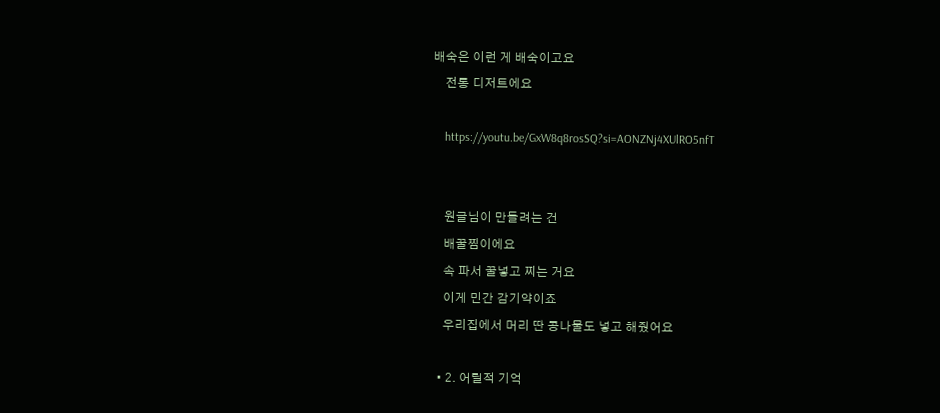배숙은 이런 게 배숙이고요
    전통 디저트에요

    https://youtu.be/GxW8q8rosSQ?si=AONZNj4XUlRO5nfT


    원글님이 만들려는 건
    배꿀찜이에요
    속 파서 꿀넣고 찌는 거요
    이게 민간 감기약이죠
    우리집에서 머리 딴 콩나물도 넣고 해줬어요

  • 2. 어릴적 기억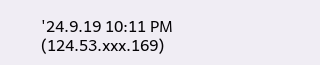'24.9.19 10:11 PM (124.53.xxx.169)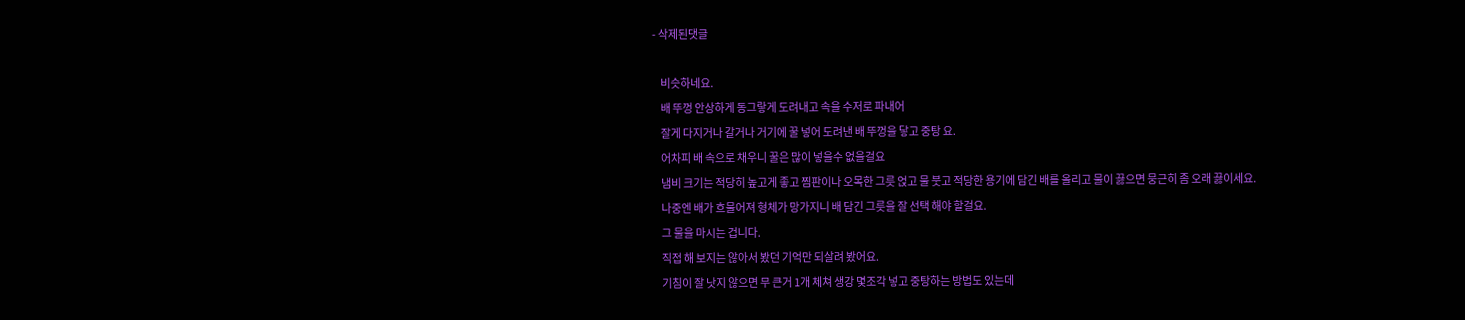- 삭제된댓글

    비슷하네요.
    배 뚜껑 안상하게 동그랗게 도려내고 속을 수저로 파내어
    잘게 다지거나 갈거나 거기에 꿀 넣어 도려낸 배 뚜껑을 닿고 중탕 요.
    어차피 배 속으로 채우니 꿀은 많이 넣을수 없을걸요
    냄비 크기는 적당히 높고게 좋고 찜판이나 오목한 그릇 얹고 물 붓고 적당한 용기에 담긴 배를 올리고 물이 끓으면 뭉근히 좀 오래 끓이세요.
    나중엔 배가 흐물어져 형체가 망가지니 배 담긴 그릇을 잘 선택 해야 할걸요.
    그 물을 마시는 겁니다.
    직접 해 보지는 않아서 봤던 기억만 되살려 봤어요.
    기침이 잘 낫지 않으면 무 큰거 1개 체쳐 생강 몇조각 넣고 중탕하는 방법도 있는데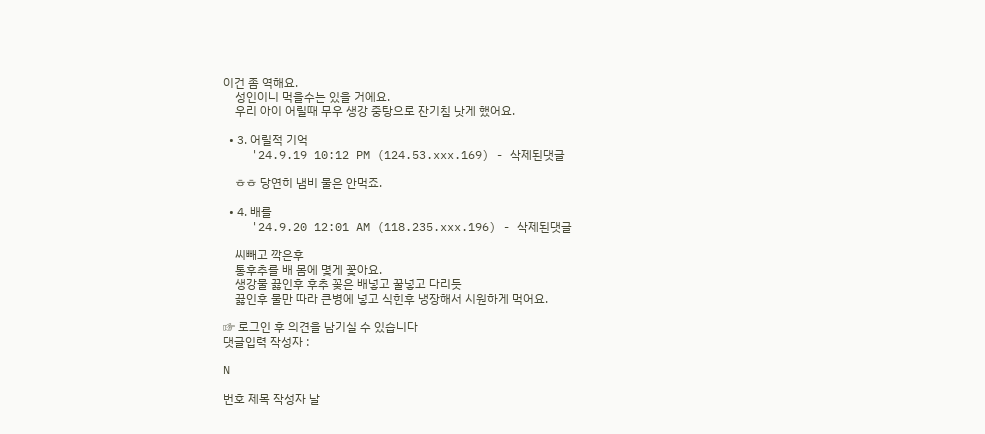이건 좀 역해요.
    성인이니 먹을수는 있을 거에요.
    우리 아이 어릴때 무우 생강 중탕으로 잔기침 낫게 했어요.

  • 3. 어릴적 기억
    '24.9.19 10:12 PM (124.53.xxx.169) - 삭제된댓글

    ㅎㅎ 당연히 냄비 물은 안먹죠.

  • 4. 배를
    '24.9.20 12:01 AM (118.235.xxx.196) - 삭제된댓글

    씨빼고 깍은후
    통후추를 배 몸에 몇게 꽃아요.
    생강물 끓인후 후추 꽂은 배넣고 꿀넣고 다리듯
    끓인후 물만 따라 큰병에 넣고 식힌후 냉장해서 시원하게 먹어요.

☞ 로그인 후 의견을 남기실 수 있습니다
댓글입력 작성자 :

N

번호 제목 작성자 날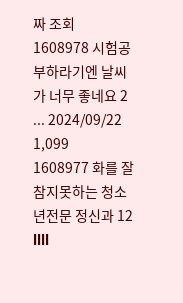짜 조회
1608978 시험공부하라기엔 날씨가 너무 좋네요 2 ... 2024/09/22 1,099
1608977 화를 잘참지못하는 청소년전문 정신과 12 llll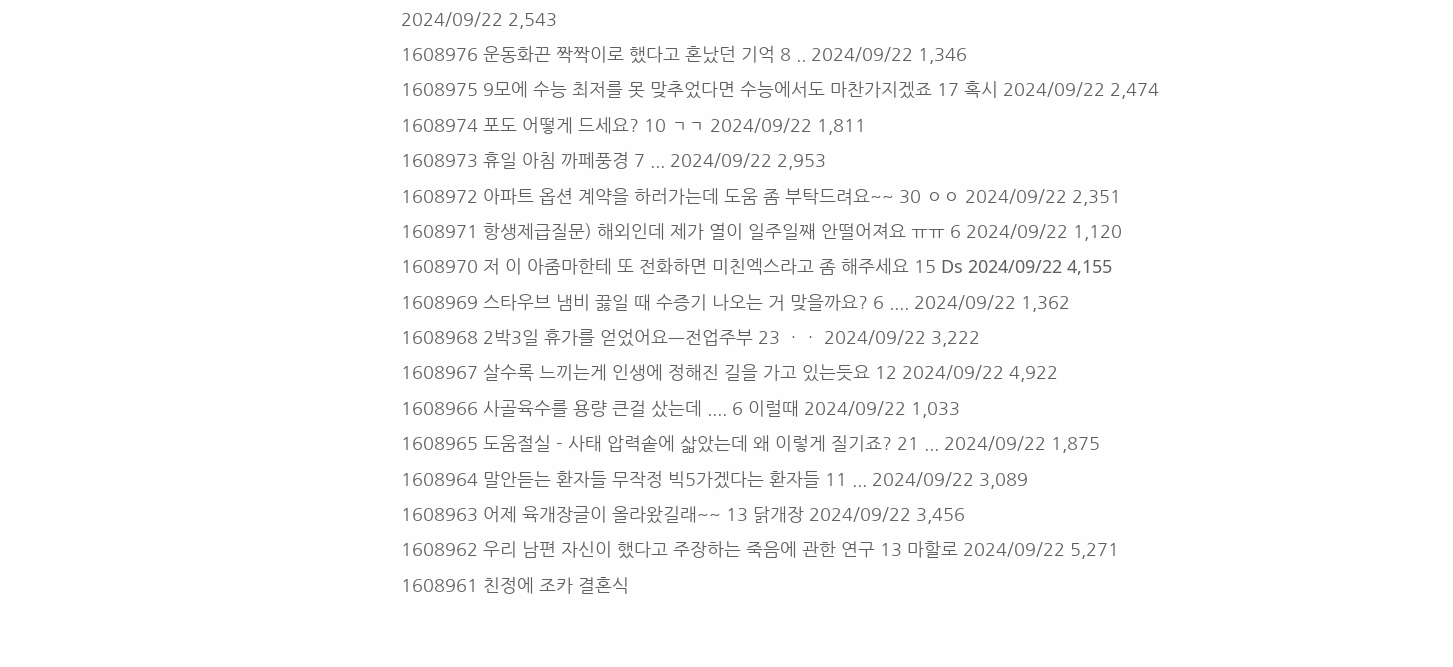2024/09/22 2,543
1608976 운동화끈 짝짝이로 했다고 혼났던 기억 8 .. 2024/09/22 1,346
1608975 9모에 수능 최저를 못 맞추었다면 수능에서도 마찬가지겠죠 17 혹시 2024/09/22 2,474
1608974 포도 어떻게 드세요? 10 ㄱㄱ 2024/09/22 1,811
1608973 휴일 아침 까페풍경 7 ... 2024/09/22 2,953
1608972 아파트 옵션 계약을 하러가는데 도움 좀 부탁드려요~~ 30 ㅇㅇ 2024/09/22 2,351
1608971 항생제급질문) 해외인데 제가 열이 일주일째 안떨어져요 ㅠㅠ 6 2024/09/22 1,120
1608970 저 이 아줌마한테 또 전화하면 미친엑스라고 좀 해주세요 15 Ds 2024/09/22 4,155
1608969 스타우브 냄비 끓일 때 수증기 나오는 거 맞을까요? 6 .... 2024/09/22 1,362
1608968 2박3일 휴가를 얻었어요ㅡ전업주부 23 ㆍㆍ 2024/09/22 3,222
1608967 살수록 느끼는게 인생에 정해진 길을 가고 있는듯요 12 2024/09/22 4,922
1608966 사골육수를 용량 큰걸 샀는데 .... 6 이럴때 2024/09/22 1,033
1608965 도움절실 - 사태 압력솥에 삷았는데 왜 이렇게 질기죠? 21 ... 2024/09/22 1,875
1608964 말안듣는 환자들 무작정 빅5가겠다는 환자들 11 ... 2024/09/22 3,089
1608963 어제 육개장글이 올라왔길래~~ 13 닭개장 2024/09/22 3,456
1608962 우리 남편 자신이 했다고 주장하는 죽음에 관한 연구 13 마할로 2024/09/22 5,271
1608961 친정에 조카 결혼식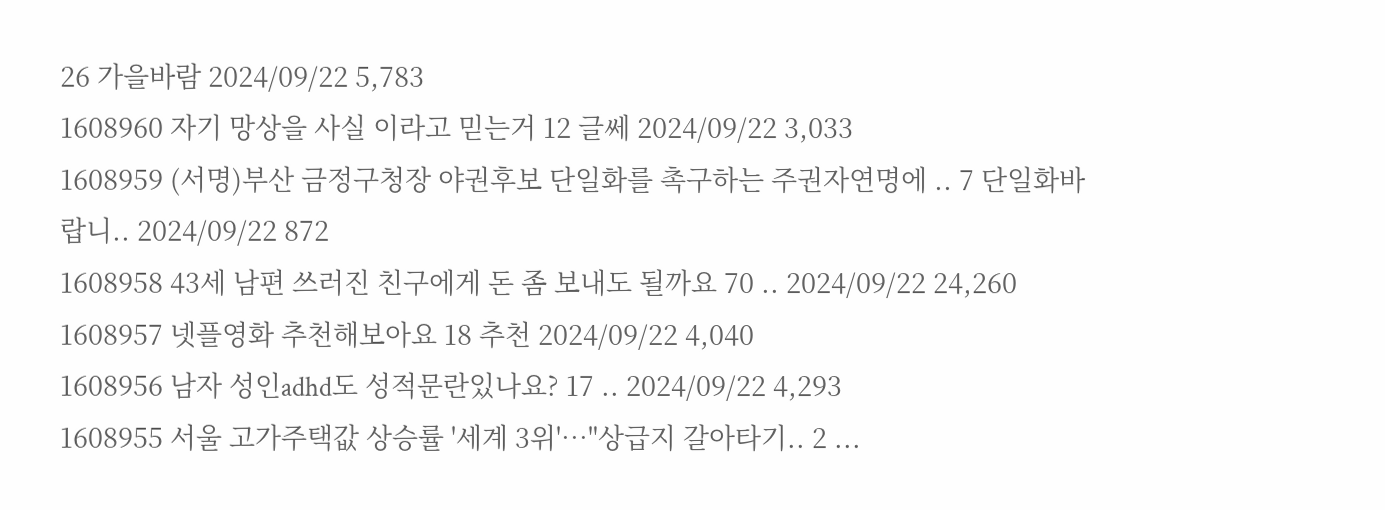26 가을바람 2024/09/22 5,783
1608960 자기 망상을 사실 이라고 믿는거 12 글쎄 2024/09/22 3,033
1608959 (서명)부산 금정구청장 야권후보 단일화를 촉구하는 주권자연명에 .. 7 단일화바랍니.. 2024/09/22 872
1608958 43세 남편 쓰러진 친구에게 돈 좀 보내도 될까요 70 .. 2024/09/22 24,260
1608957 넷플영화 추천해보아요 18 추천 2024/09/22 4,040
1608956 남자 성인adhd도 성적문란있나요? 17 .. 2024/09/22 4,293
1608955 서울 고가주택값 상승률 '세계 3위'…"상급지 갈아타기.. 2 ...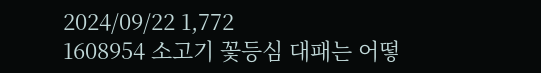2024/09/22 1,772
1608954 소고기 꽃등심 대패는 어떻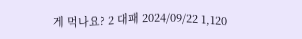게 먹나요? 2 대패 2024/09/22 1,120